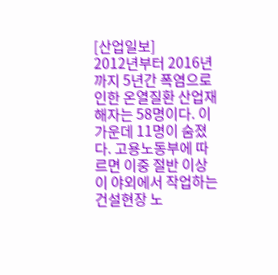[산업일보]
2012년부터 2016년까지 5년간 폭염으로 인한 온열질환 산업재해자는 58명이다. 이 가운데 11명이 숨졌다. 고용노동부에 따르면 이중 절반 이상이 야외에서 작업하는 건설현장 노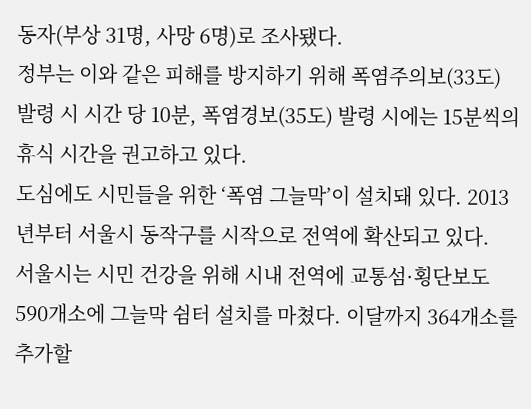동자(부상 31명, 사망 6명)로 조사됐다.
정부는 이와 같은 피해를 방지하기 위해 폭염주의보(33도) 발령 시 시간 당 10분, 폭염경보(35도) 발령 시에는 15분씩의 휴식 시간을 권고하고 있다.
도심에도 시민들을 위한 ‘폭염 그늘막’이 설치돼 있다. 2013년부터 서울시 동작구를 시작으로 전역에 확산되고 있다.
서울시는 시민 건강을 위해 시내 전역에 교통섬·횡단보도 590개소에 그늘막 쉼터 설치를 마쳤다. 이달까지 364개소를 추가할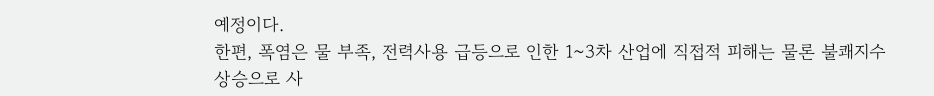예정이다.
한편, 폭염은 물 부족, 전력사용 급등으로 인한 1~3차 산업에 직접적 피해는 물론 불쾌지수 상승으로 사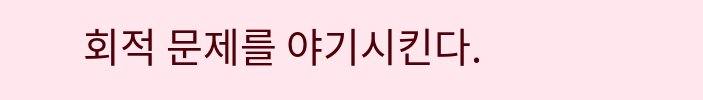회적 문제를 야기시킨다.